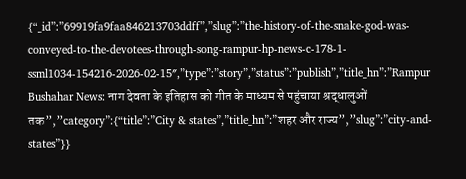{“_id”:”69919fa9faa846213703ddff”,”slug”:”the-history-of-the-snake-god-was-conveyed-to-the-devotees-through-song-rampur-hp-news-c-178-1-ssml1034-154216-2026-02-15″,”type”:”story”,”status”:”publish”,”title_hn”:”Rampur Bushahar News: नाग देवता के इतिहास को गीत के माध्यम से पहुंचाया श्रद्धालुओं तक”,”category”:{“title”:”City & states”,”title_hn”:”शहर और राज्य”,”slug”:”city-and-states”}}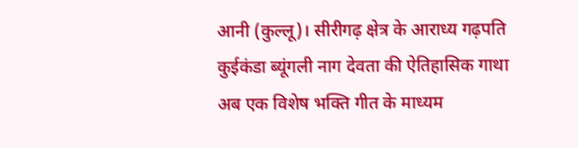आनी (कुल्लू)। सीरीगढ़ क्षेत्र के आराध्य गढ़पति कुईकंडा ब्यूंगली नाग देवता की ऐतिहासिक गाथा अब एक विशेष भक्ति गीत के माध्यम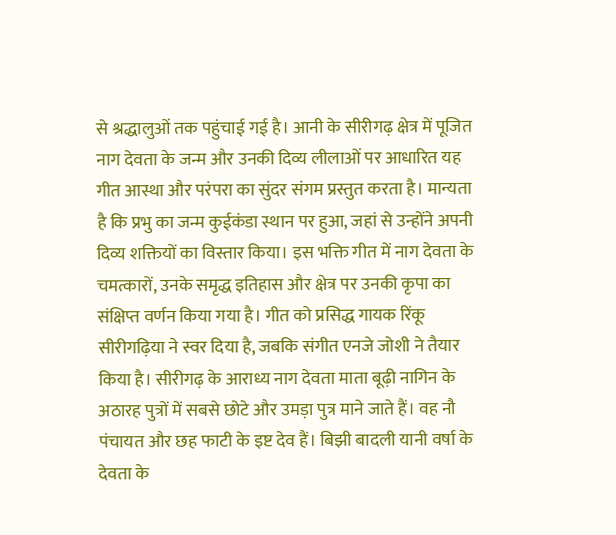से श्रद्धालुओं तक पहुंचाई गई है। आनी के सीरीगढ़ क्षेत्र में पूजित नाग देवता के जन्म और उनकी दिव्य लीलाओं पर आधारित यह गीत आस्था और परंपरा का सुंदर संगम प्रस्तुत करता है। मान्यता है कि प्रभु का जन्म कुईकंडा स्थान पर हुआ, जहां से उन्होंने अपनी दिव्य शक्तियों का विस्तार किया। इस भक्ति गीत में नाग देवता के चमत्कारों, उनके समृद्ध इतिहास और क्षेत्र पर उनकी कृपा का संक्षिप्त वर्णन किया गया है। गीत को प्रसिद्ध गायक रिंकू सीरीगढ़िया ने स्वर दिया है, जबकि संगीत एनजे जोशी ने तैयार किया है। सीरीगढ़ के आराध्य नाग देवता माता बूढ़ी नागिन के अठारह पुत्रों में सबसे छोटे और उमड़ा पुत्र माने जाते हैं। वह नौ पंचायत और छह फाटी के इष्ट देव हैं। बिझी बादली यानी वर्षा के देवता के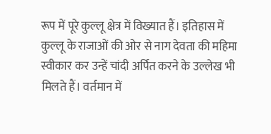रूप में पूरे कुल्लू क्षेत्र में विख्यात हैं। इतिहास में कुल्लू के राजाओं की ओर से नाग देवता की महिमा स्वीकार कर उन्हें चांदी अर्पित करने के उल्लेख भी मिलते हैं। वर्तमान में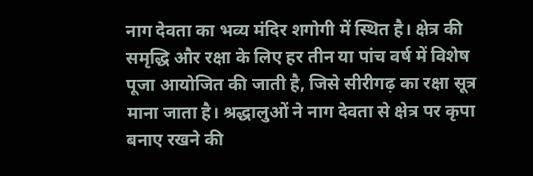नाग देवता का भव्य मंदिर शगोगी में स्थित है। क्षेत्र की समृद्धि और रक्षा के लिए हर तीन या पांच वर्ष में विशेष पूजा आयोजित की जाती है, जिसे सीरीगढ़ का रक्षा सूत्र माना जाता है। श्रद्धालुओं ने नाग देवता से क्षेत्र पर कृपा बनाए रखने की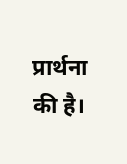प्रार्थना की है।